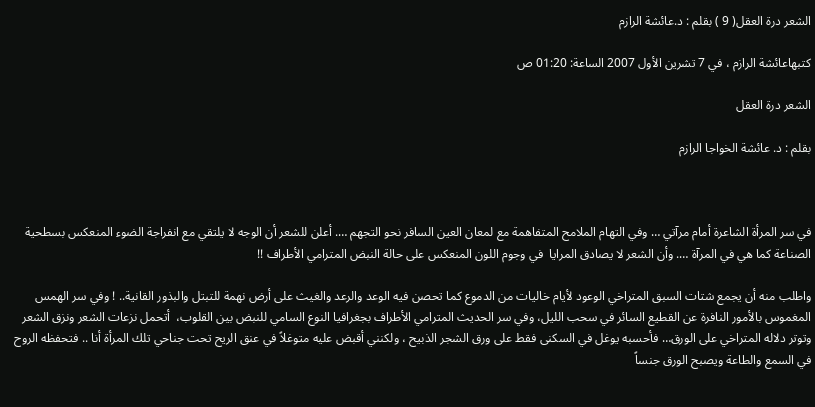الشعر درة العقل( 9 ) بقلم : د.عائشة الرازم

كتبهاعائشة الرازم ، في 7 تشرين الأول 2007 الساعة: 01:20 ص

الشعر درة العقل

بقلم : د. عائشة الخواجا الرازم



في سر المرأة الشاعرة أمام مرآتي … وفي التهام الملامح المتفاهمة مع لمعان العين السافر نحو التجهم …. أعلن للشعر أن الوجه لا يلتقي مع انفراجة الضوء المنعكس بسطحية الصناعة كما هي في المرآة …. وأن الشعر لا يصادق المرايا  في وجوم اللون المنعكس على حالة النبض المترامي الأطراف !!

واطلب منه أن يجمع شتات السبق المتراخي الوعود لأيام خاليات من الدموع كما تحصن فيه الوعد والرعد والغيث على أرض نهمة للتبتل والبذور القانية.. ! وفي سر الهمس المغموس بالأمور النافرة عن القطيع السائر في سحب الليل، وفي سر الحديث المترامي الأطراف بجغرافيا النوع السامي للنبض بين القلوب،  أتحمل نزعات الشعر ونزق الشعر وتوتر دلاله المتراخي على الورق… فأحسبه يوغل في السكنى فقط على ورق الشجر الذبيح ، ولكنني أقبض عليه متوغلاً في عنق الريح تحت جناحي تلك المرأة أنا .. فتحفظه الروح  في السمع والطاعة ويصبح الورق جنساً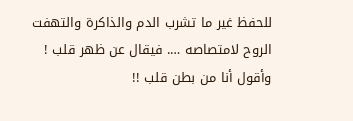للحفظ غير ما تشرب الدم والذاكرة والتهفت الروح لامتصاصه …. فيقال عن ظهر قلب ! وأقول أنا من بطن قلب !!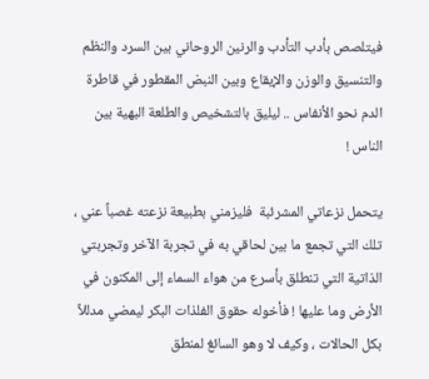فيتلصص بأدب التأدب والرنين الروحاني بين السرد والنظم والتنسيق والوزن والإيقاع وبين النبض المقطور في قاطرة الدم نحو الأنفاس .. ليليق بالتشخيص والطلعة البهية بين الناس !

يتحمل نزعاتي المشرئبة  فليزمني بطبيعة نزعته غصباً عني ، تلك التي تجمع ما بين لحاقي به في تجربة الآخر وتجربتي الذاتية التي تنطلق بأسرع من هواء السماء إلى المكنون في الأرض وما عليها ! فأخوله حقوق الفلذات البكر ليمضي مدللاً بكل الحالات ، وكيف لا وهو السائغ لمنطق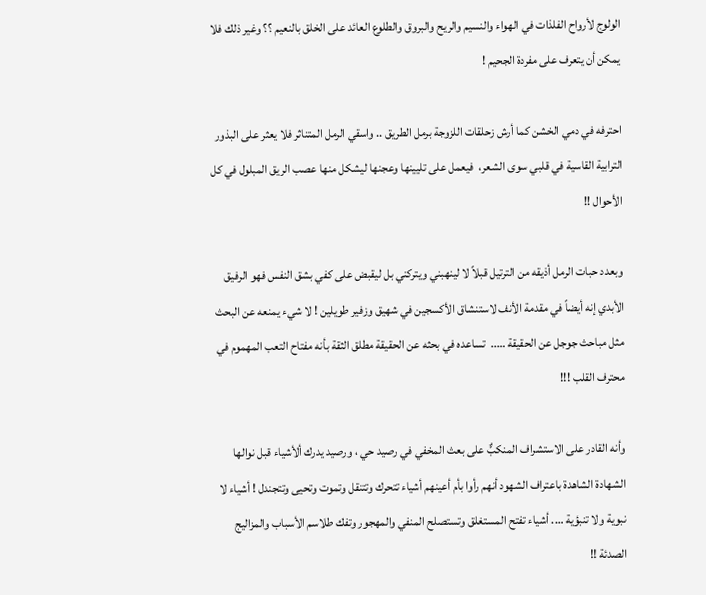الولوج لأرواح الفلذات في الهواء والنسيم والريح والبروق والطلوع العائد على الخلق بالنعيم ؟؟ وغير ذلك فلا يمكن أن يتعرف على مفردة الجحيم !

احترفه في دمي الخشن كما أرش زحلقات اللزوجة برمل الطريق .. واسقي الرمل المتناثر فلا يعثر على البذور الترابية القاسية في قلبي سوى الشعر،  فيعمل على تليينها وعجنها ليشكل منها عصب الريق المبلول في كل الأحوال !!

وبعدد حبات الرمل أذيقه من الترتيل قبلاً لا لينهبني ويتركني بل ليقبض على كفي بشق النفس فهو الرفيق الأبدي إنه أيضاً في مقدمة الأنف لاستنشاق الأكسجين في شهيق وزفير طويلين ! لا شيء يمنعه عن البحث مثل مباحث جوجل عن الحقيقة …..  تساعده في بحثه عن الحقيقة مطلق الثقة بأنه مفتاح التعب المهموم في محترف القلب !!!

وأنه القادر على الاستشراف المنكبٌّ على بعث المخفي في رصيد حي ، ورصيد يدرك ألأشياء قبل نوالها الشهادة الشاهدة باعتراف الشهود أنهم رأوا بأم أعينهم أشياء تتحرك وتتنقل وتموت وتحيى وتتجندل ! أشياء لا نبوية ولا تنبؤية …. أشياء تفتح المستغلق وتستصلح المنفي والمهجور وتفك طلاسم الأسباب والمزاليج الصدئة !!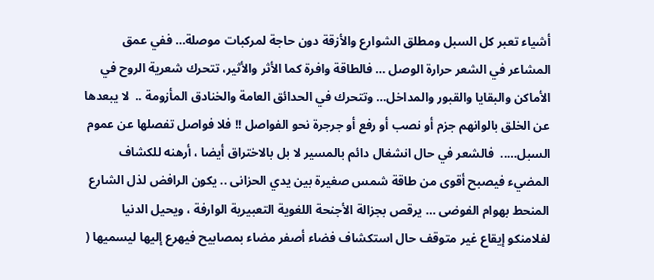أشياء تعبر كل السبل ومطلق الشوارع والأزقة دون حاجة لمركبات موصلة… ففي عمق المشاعر في الشعر حرارة الوصل … فالطاقة وافرة كما الأثر والأثير، تتحرك شعرية الروح في الأماكن والبقايا والقبور والمداخل… وتتحرك في الحدائق العامة والخنادق المأزومة ..  لا يبعدها عن الخلق بالوانهم جزم أو نصب أو رفع أو جرجرة نحو الفواصل !! فلا فواصل تفصلها عن عموم السبل…..  فالشعر في حال انشغال دائم بالمسير لا بل بالاختراق أيضا ، أرهنه للكشاف المضيء فيصبح أقوى من طاقة شمس صغيرة بين يدي الحزانى .. يكون الرافض لذل الشارع المنحط بهوام الفوضى … يرقص بجزالة الأجنحة اللغوية التعبيرية الوارفة ، ويحيل الدنيا لفلامنكو إيقاع غير متوقف حال استكشاف فضاء أصفر مضاء بمصابيح فيهرع إليها ليسميها (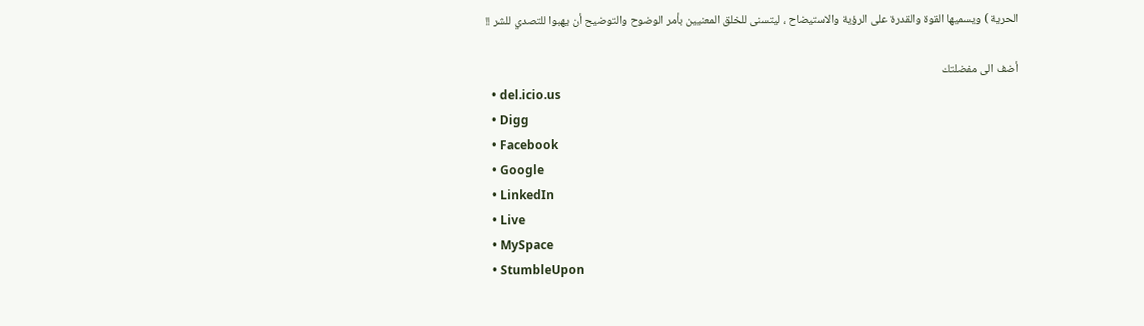الحرية ) ويسميها القوة والقدرة على الرؤية والاستيضاح ، ليتسنى للخلق المعنيين بأمر الوضوح والتوضيح أن يهبوا للتصدي للشر !!

أضف الى مفضلتك
  • del.icio.us
  • Digg
  • Facebook
  • Google
  • LinkedIn
  • Live
  • MySpace
  • StumbleUpon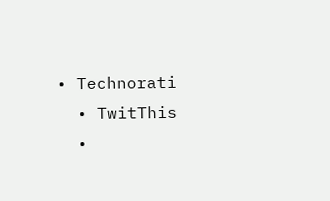• Technorati
  • TwitThis
  •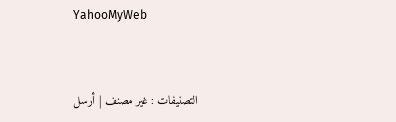YahooMyWeb


التصنيفات : غير مصنف | أرسل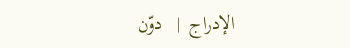الإدراج  |   دوّن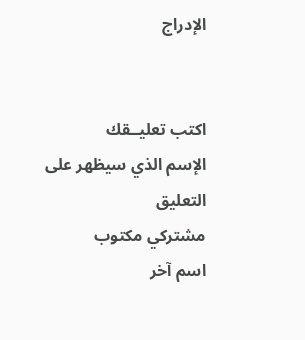الإدراج


اكتب تعليــقك
الإسم الذي سيظهر على التعليق
مشتركي مكتوب
اسم آخر